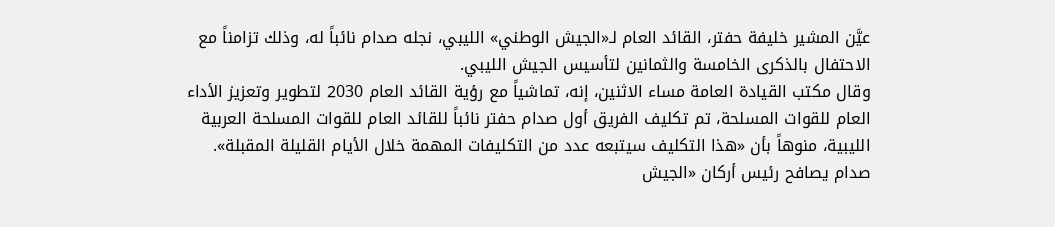عيَّن المشير خليفة حفتر، القائد العام لـ«الجيش الوطني» الليبي، نجله صدام نائباً له، وذلك تزامناً مع الاحتفال بالذكرى الخامسة والثمانين لتأسيس الجيش الليبي.
وقال مكتب القيادة العامة مساء الاثنين، إنه، تماشياً مع رؤية القائد العام 2030 لتطوير وتعزيز الأداء العام للقوات المسلحة، تم تكليف الفريق أول صدام حفتر نائباً للقائد العام للقوات المسلحة العربية الليبية، منوهاً بأن «هذا التكليف سيتبعه عدد من التكليفات المهمة خلال الأيام القليلة المقبلة».
صدام يصافح رئيس أركان «الجيش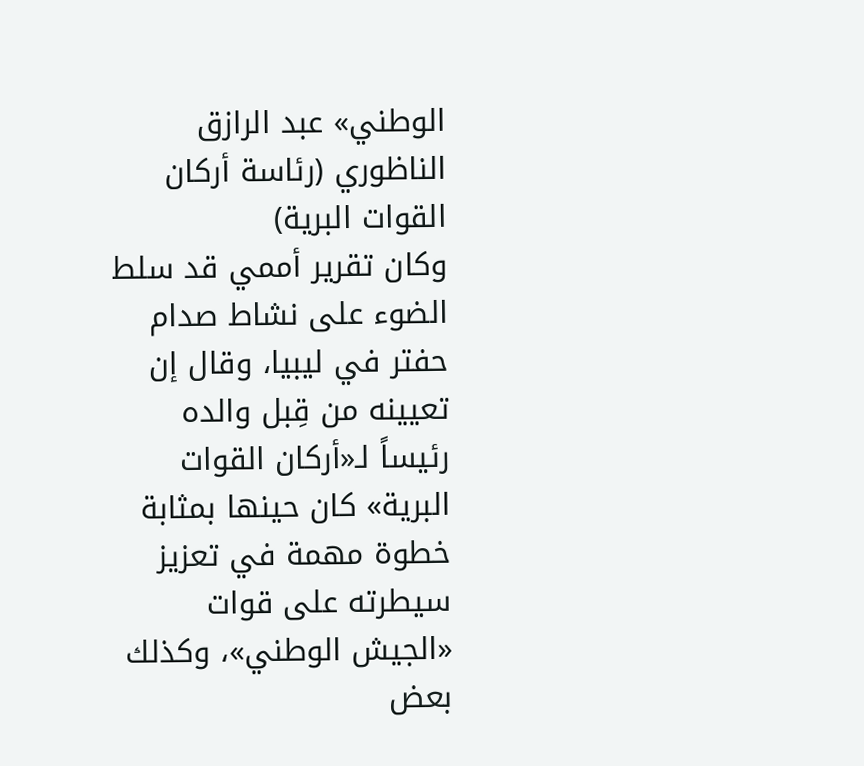الوطني» عبد الرازق الناظوري (رئاسة أركان القوات البرية)
وكان تقرير أممي قد سلط الضوء على نشاط صدام حفتر في ليبيا، وقال إن تعيينه من قِبل والده رئيساً لـ«أركان القوات البرية» كان حينها بمثابة خطوة مهمة في تعزيز سيطرته على قوات «الجيش الوطني»، وكذلك بعض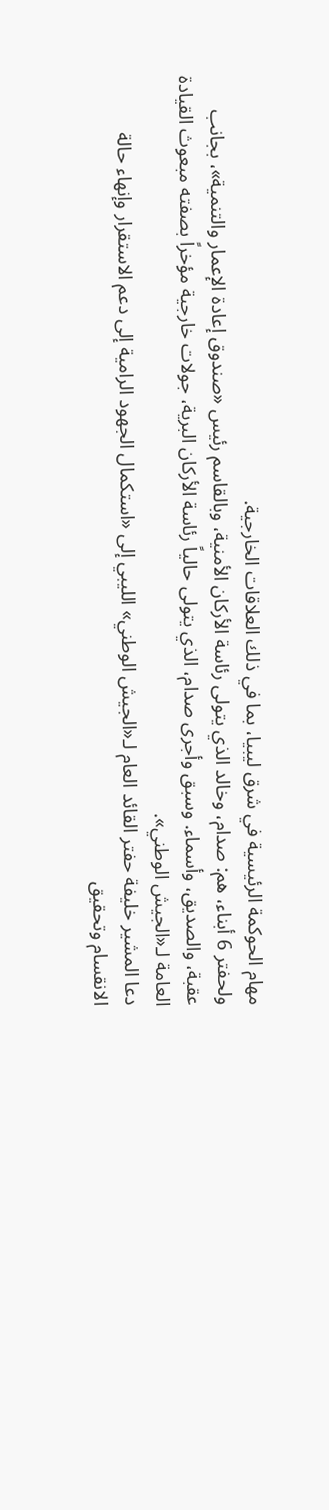مهام الحوكمة الرئيسية في شرق ليبيا، بما في ذلك العلاقات الخارجية.
ولحفتر 6 أبناء، هم: صدام، وخالد الذي يتولى رئاسة الأركان الأمنية، وبالقاسم رئيس «صندوق إعادة الإعمار والتنمية»، بجانب عقبة، والصديق، وأسماء. وسبق وأجرى صدام، الذي يتولى حالياً رئاسة الأركان البرية، جولات خارجية مؤخراً بصفته مبعوث القيادة العامة لـ«الجيش الوطني».
دعا المشير خليفة حفتر القائد العام لـ«الجيش الوطني» الليبي إلى «استكمال الجهود الرامية إلى دعم الاستقرار وإنهاء حالة الانقسام وتحقيق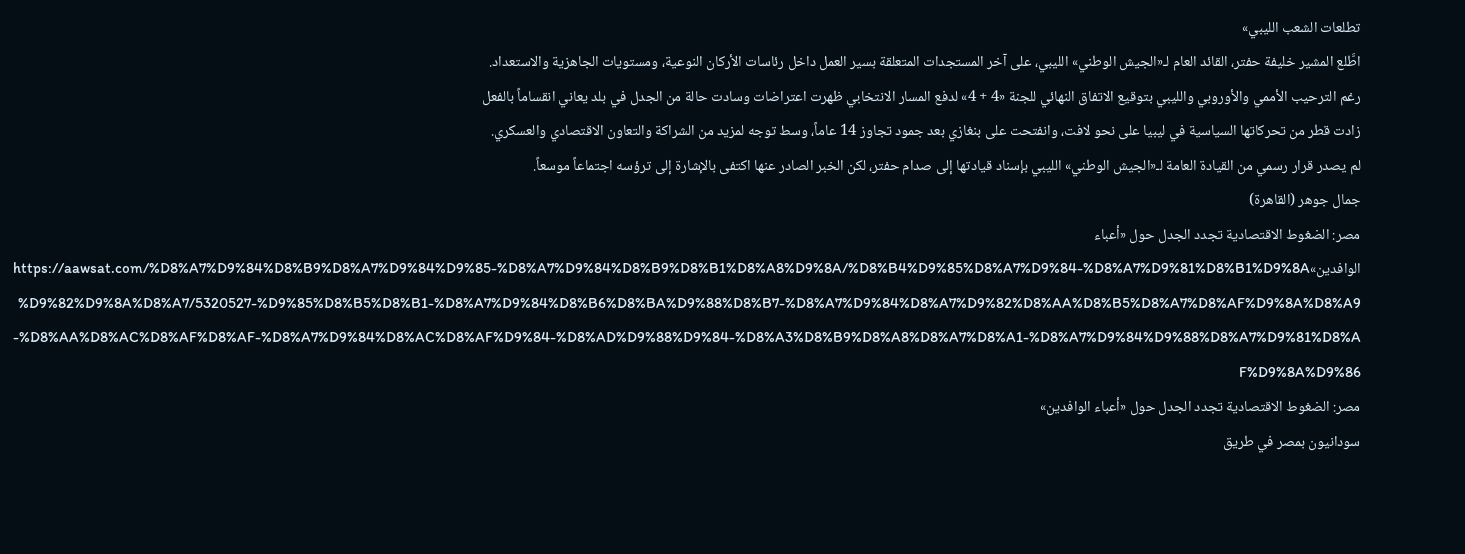تطلعات الشعب الليبي»
اطَّلع المشير خليفة حفتر، القائد العام لـ«الجيش الوطني» الليبي، على آخر المستجدات المتعلقة بسير العمل داخل رئاسات الأركان النوعية، ومستويات الجاهزية والاستعداد.
رغم الترحيب الأممي والأوروبي والليبي بتوقيع الاتفاق النهائي للجنة «4 + 4» لدفع المسار الانتخابي ظهرت اعتراضات وسادت حالة من الجدل في بلد يعاني انقساماً بالفعل
زادت قطر من تحركاتها السياسية في ليبيا على نحو لافت، وانفتحت على بنغازي بعد جمود تجاوز 14 عاماً، وسط توجه لمزيد من الشراكة والتعاون الاقتصادي والعسكري.
لم يصدر قرار رسمي من القيادة العامة لـ«الجيش الوطني» الليبي بإسناد قيادتها إلى صدام حفتر، لكن الخبر الصادر عنها اكتفى بالإشارة إلى ترؤسه اجتماعاً موسعاً.
جمال جوهر (القاهرة)
مصر: الضغوط الاقتصادية تجدد الجدل حول «أعباء الوافدين»https://aawsat.com/%D8%A7%D9%84%D8%B9%D8%A7%D9%84%D9%85-%D8%A7%D9%84%D8%B9%D8%B1%D8%A8%D9%8A/%D8%B4%D9%85%D8%A7%D9%84-%D8%A7%D9%81%D8%B1%D9%8A%D9%82%D9%8A%D8%A7/5320527-%D9%85%D8%B5%D8%B1-%D8%A7%D9%84%D8%B6%D8%BA%D9%88%D8%B7-%D8%A7%D9%84%D8%A7%D9%82%D8%AA%D8%B5%D8%A7%D8%AF%D9%8A%D8%A9-%D8%AA%D8%AC%D8%AF%D8%AF-%D8%A7%D9%84%D8%AC%D8%AF%D9%84-%D8%AD%D9%88%D9%84-%D8%A3%D8%B9%D8%A8%D8%A7%D8%A1-%D8%A7%D9%84%D9%88%D8%A7%D9%81%D8%AF%D9%8A%D9%86
مصر: الضغوط الاقتصادية تجدد الجدل حول «أعباء الوافدين»
سودانيون بمصر في طريق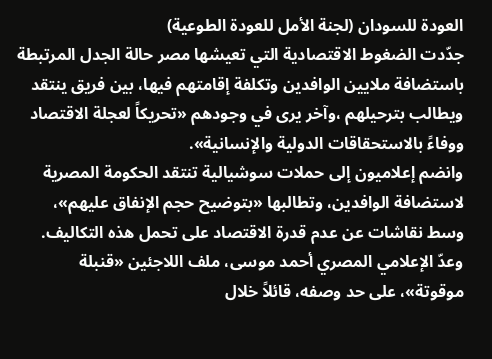العودة للسودان (لجنة الأمل للعودة الطوعية)
جدّدت الضغوط الاقتصادية التي تعيشها مصر حالة الجدل المرتبطة باستضافة ملايين الوافدين وتكلفة إقامتهم فيها، بين فريق ينتقد ويطالب بترحيلهم ،وآخر يرى في وجودهم «تحريكاً لعجلة الاقتصاد ووفاءً بالاستحقاقات الدولية والإنسانية».
وانضم إعلاميون إلى حملات سوشيالية تنتقد الحكومة المصرية لاستضافة الوافدين، وتطالبها «بتوضيح حجم الإنفاق عليهم»، وسط نقاشات عن عدم قدرة الاقتصاد على تحمل هذه التكاليف.
وعدّ الإعلامي المصري أحمد موسى، ملف اللاجئين «قنبلة موقوتة»، على حد وصفه، قائلاً خلال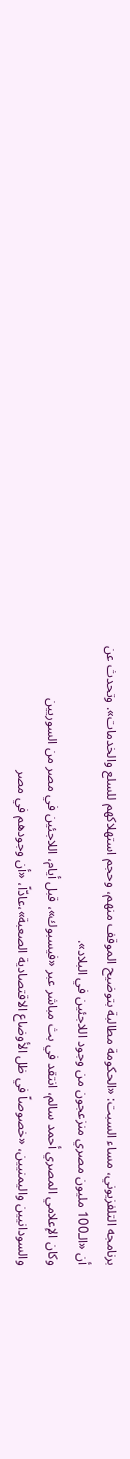برنامجه التلفزيوني، مساء السبت: «الحكومة مطالبة بتوضيح الموقف منهم، وحجم استهلاكهم للسلع والخدمات». وتحدث عن أن «الـ100 مليون مصري منزعجون من وجود اللاجئين في البلاد».
وكان الإعلامي المصري أحمد سالم، انتقد في بث مباشر عبر «فيسبوك»، قبل أيام، اللاجئين في مصر من السوريين والسودانيين واليمنيين، «خصوصاً في ظل الأوضاع الاقتصادية الصعبة»،عادّاً، «أن وجودهم في مصر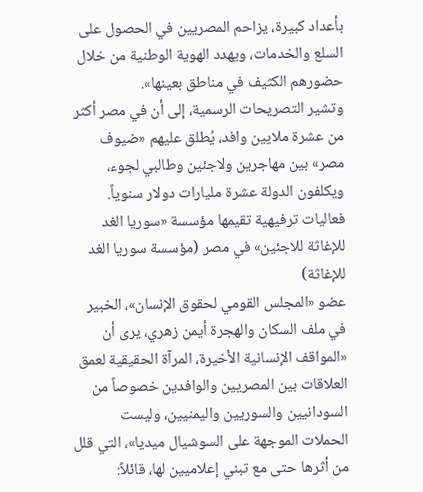بأعداد كبيرة، يزاحم المصريين في الحصول على السلع والخدمات، ويهدد الهوية الوطنية من خلال حضورهم الكثيف في مناطق بعينها».
وتشير التصريحات الرسمية، إلى أن في مصر أكثر من عشرة ملايين وافد، يُطلق عليهم «ضيوف مصر» بين مهاجرين ولاجئين وطالبي لجوء، ويكلفون الدولة عشرة مليارات دولار سنوياً.
فعاليات ترفيهية تقيمها مؤسسة «سوريا الغد للإغاثة للاجئين» في مصر (مؤسسة سوريا الغد للإغاثة)
عضو «المجلس القومي لحقوق الإنسان»، الخبير في ملف السكان والهجرة أيمن زهري، يرى أن «المواقف الإنسانية الأخيرة، المرآة الحقيقية لعمق العلاقات بين المصريين والوافدين خصوصاً من السودانيين والسوريين واليمنيين، وليست الحملات الموجهة على السوشيال ميديا»، التي قلل من أثرها حتى مع تبني إعلاميين لها، قائلاً: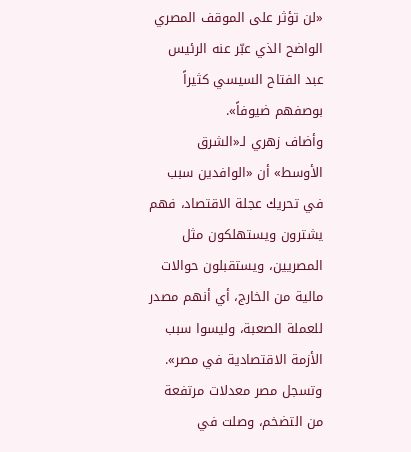«لن تؤثر على الموقف المصري الواضح الذي عبّر عنه الرئيس عبد الفتاح السيسي كثيراً بوصفهم ضيوفاً».
وأضاف زهري لـ«الشرق الأوسط» أن «الوافدين سبب في تحريك عجلة الاقتصاد، فهم يشترون ويستهلكون مثل المصريين، ويستقبلون حوالات مالية من الخارج، أي أنهم مصدر للعملة الصعبة، وليسوا سبب الأزمة الاقتصادية في مصر».
وتسجل مصر معدلات مرتفعة من التضخم، وصلت في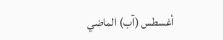أغسطس (آب) الماضي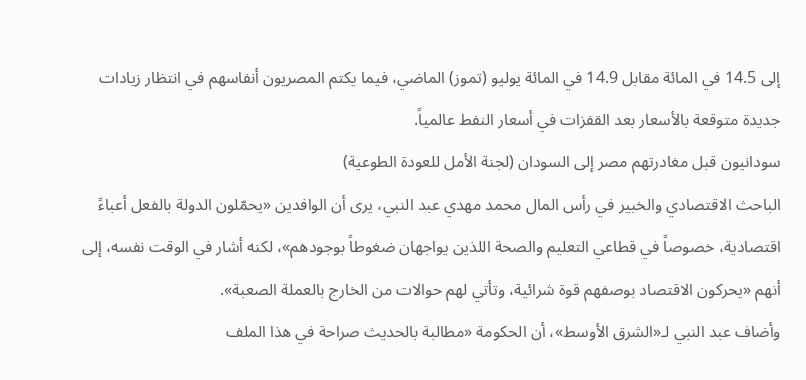إلى 14.5 في المائة مقابل 14.9 في المائة يوليو (تموز) الماضي، فيما يكتم المصريون أنفاسهم في انتظار زيادات جديدة متوقعة بالأسعار بعد القفزات في أسعار النفط عالمياً.
سودانيون قبل مغادرتهم مصر إلى السودان (لجنة الأمل للعودة الطوعية)
الباحث الاقتصادي والخبير في رأس المال محمد مهدي عبد النبي، يرى أن الوافدين «يحمّلون الدولة بالفعل أعباءً اقتصادية، خصوصاً في قطاعي التعليم والصحة اللذين يواجهان ضغوطاً بوجودهم»، لكنه أشار في الوقت نفسه، إلى أنهم «يحركون الاقتصاد بوصفهم قوة شرائية، وتأتي لهم حوالات من الخارج بالعملة الصعبة».
وأضاف عبد النبي لـ«الشرق الأوسط»، أن الحكومة «مطالبة بالحديث صراحة في هذا الملف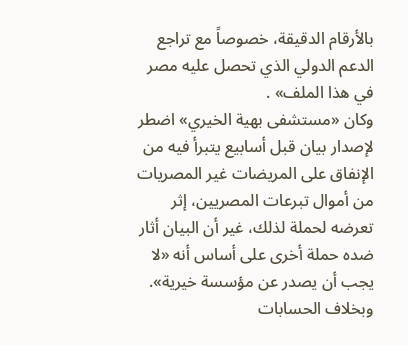بالأرقام الدقيقة، خصوصاً مع تراجع الدعم الدولي الذي تحصل عليه مصر في هذا الملف» .
وكان «مستشفى بهية الخيري» اضطر لإصدار بيان قبل أسابيع يتبرأ فيه من الإنفاق على المريضات غير المصريات من أموال تبرعات المصريين، إثر تعرضه لحملة لذلك، غير أن البيان أثار ضده حملة أخرى على أساس أنه «لا يجب أن يصدر عن مؤسسة خيرية».
وبخلاف الحسابات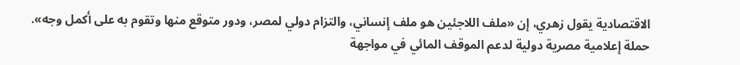الاقتصادية يقول زهري، إن «ملف اللاجئين هو ملف إنساني، والتزام دولي لمصر، ودور متوقع منها وتقوم به على أكمل وجه».
حملة إعلامية مصرية دولية لدعم الموقف المائي في مواجهة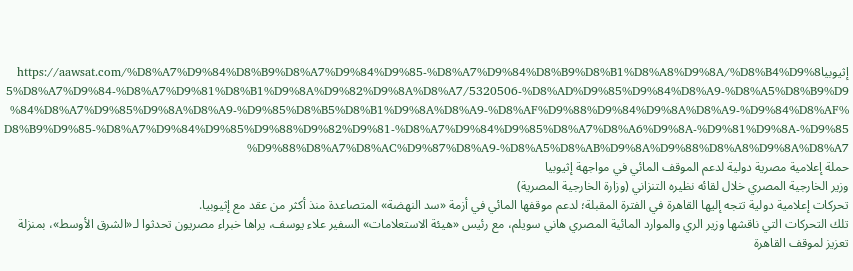إثيوبياhttps://aawsat.com/%D8%A7%D9%84%D8%B9%D8%A7%D9%84%D9%85-%D8%A7%D9%84%D8%B9%D8%B1%D8%A8%D9%8A/%D8%B4%D9%85%D8%A7%D9%84-%D8%A7%D9%81%D8%B1%D9%8A%D9%82%D9%8A%D8%A7/5320506-%D8%AD%D9%85%D9%84%D8%A9-%D8%A5%D8%B9%D9%84%D8%A7%D9%85%D9%8A%D8%A9-%D9%85%D8%B5%D8%B1%D9%8A%D8%A9-%D8%AF%D9%88%D9%84%D9%8A%D8%A9-%D9%84%D8%AF%D8%B9%D9%85-%D8%A7%D9%84%D9%85%D9%88%D9%82%D9%81-%D8%A7%D9%84%D9%85%D8%A7%D8%A6%D9%8A-%D9%81%D9%8A-%D9%85%D9%88%D8%A7%D8%AC%D9%87%D8%A9-%D8%A5%D8%AB%D9%8A%D9%88%D8%A8%D9%8A%D8%A7
حملة إعلامية مصرية دولية لدعم الموقف المائي في مواجهة إثيوبيا
وزير الخارجية المصري خلال لقائه نظيره التنزاني (وزارة الخارجية المصرية)
تحركات إعلامية دولية تتجه إليها القاهرة في الفترة المقبلة؛ لدعم موقفها المائي في أزمة «سد النهضة» المتصاعدة منذ أكثر من عقد مع إثيوبيا.
تلك التحركات التي ناقشها وزير الري والموارد المائية المصري هاني سويلم، مع رئيس «هيئة الاستعلامات» السفير علاء يوسف، يراها خبراء مصريون تحدثوا لـ«الشرق الأوسط»، بمنزلة تعزيز لموقف القاهرة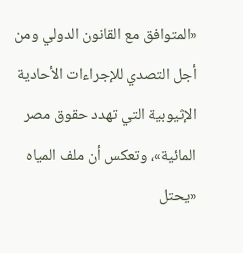«المتوافق مع القانون الدولي ومن أجل التصدي للإجراءات الأحادية الإثيوبية التي تهدد حقوق مصر المائية»، وتعكس أن ملف المياه «يحتل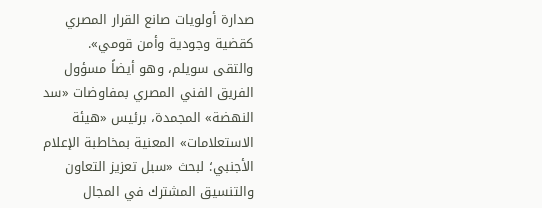صدارة أولويات صانع القرار المصري كقضية وجودية وأمن قومي».
والتقى سويلم، وهو أيضاً مسؤول الفريق الفني المصري بمفاوضات «سد النهضة» المجمدة، برئيس «هيئة الاستعلامات» المعنية بمخاطبة الإعلام الأجنبي؛ لبحث «سبل تعزيز التعاون والتنسيق المشترك في المجال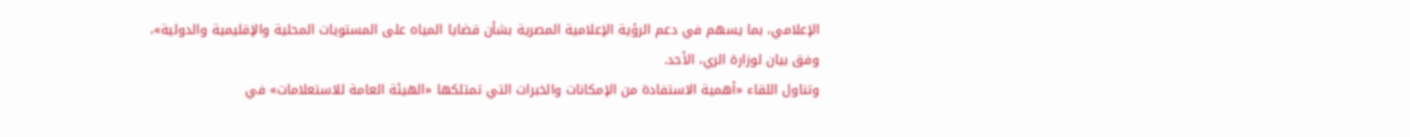الإعلامي، بما يسهم في دعم الرؤية الإعلامية المصرية بشأن قضايا المياه على المستويات المحلية والإقليمية والدولية»، وفق بيان لوزارة الري، الأحد.
وتناول اللقاء «أهمية الاستفادة من الإمكانات والخبرات التي تمتلكها «الهيئة العامة للاستعلامات» في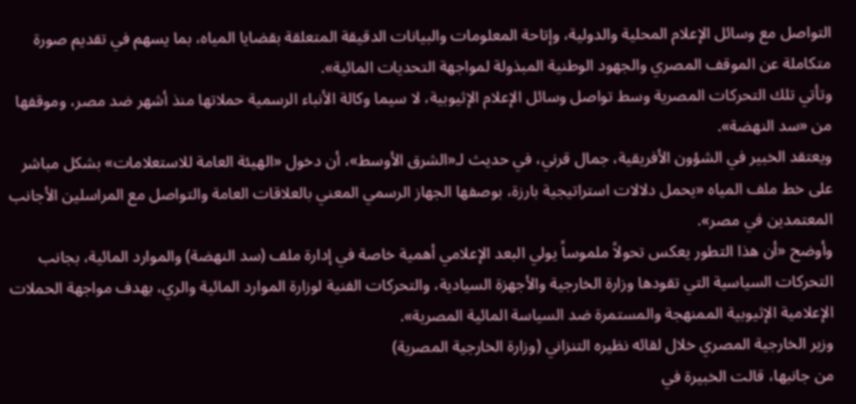التواصل مع وسائل الإعلام المحلية والدولية، وإتاحة المعلومات والبيانات الدقيقة المتعلقة بقضايا المياه، بما يسهم في تقديم صورة متكاملة عن الموقف المصري والجهود الوطنية المبذولة لمواجهة التحديات المائية».
وتأتي تلك التحركات المصرية وسط تواصل وسائل الإعلام الإثيوبية، لا سيما وكالة الأنباء الرسمية حملاتها منذ أشهر ضد مصر، وموقفها من «سد النهضة».
ويعتقد الخبير في الشؤون الأفريقية، جمال قرني، في حديث لـ«الشرق الأوسط»، أن دخول «الهيئة العامة للاستعلامات» بشكل مباشر على خط ملف المياه «يحمل دلالات استراتيجية بارزة، بوصفها الجهاز الرسمي المعني بالعلاقات العامة والتواصل مع المراسلين الأجانب المعتمدين في مصر».
وأوضح «أن هذا التطور يعكس تحولاً ملموساً يولي البعد الإعلامي أهمية خاصة في إدارة ملف (سد النهضة) والموارد المائية، بجانب التحركات السياسية التي تقودها وزارة الخارجية والأجهزة السيادية، والتحركات الفنية لوزارة الموارد المائية والري، بهدف مواجهة الحملات الإعلامية الإثيوبية الممنهجة والمستمرة ضد السياسة المائية المصرية».
وزير الخارجية المصري خلال لقائه نظيره التنزاني (وزارة الخارجية المصرية)
من جانبها، قالت الخبيرة في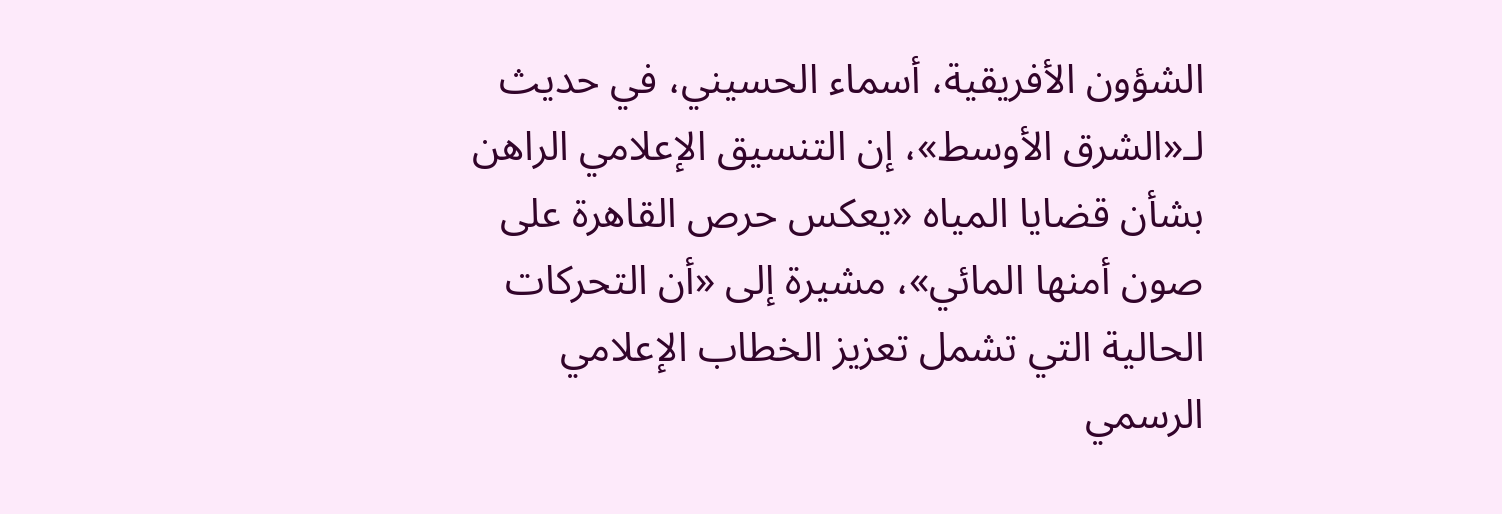الشؤون الأفريقية، أسماء الحسيني، في حديث لـ«الشرق الأوسط»، إن التنسيق الإعلامي الراهن بشأن قضايا المياه «يعكس حرص القاهرة على صون أمنها المائي»، مشيرة إلى «أن التحركات الحالية التي تشمل تعزيز الخطاب الإعلامي الرسمي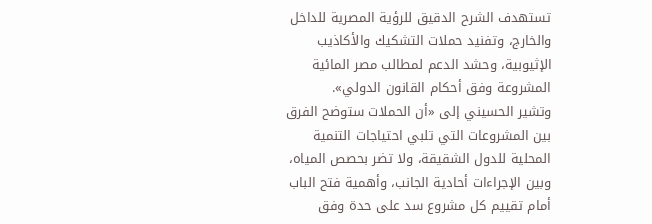تستهدف الشرح الدقيق للرؤية المصرية للداخل والخارج، وتفنيد حملات التشكيك والأكاذيب الإثيوبية، وحشد الدعم لمطالب مصر المائية المشروعة وفق أحكام القانون الدولي».
وتشير الحسيني إلى «أن الحملات ستوضح الفرق بين المشروعات التي تلبي احتياجات التنمية المحلية للدول الشقيقة، ولا تضر بحصص المياه، وبين الإجراءات أحادية الجانب، وأهمية فتح الباب أمام تقييم كل مشروع سد على حدة وفق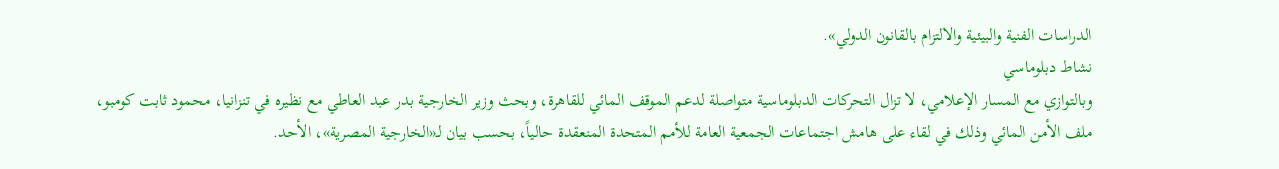الدراسات الفنية والبيئية والالتزام بالقانون الدولي».
نشاط دبلوماسي
وبالتوازي مع المسار الإعلامي، لا تزال التحركات الدبلوماسية متواصلة لدعم الموقف المائي للقاهرة، وبحث وزير الخارجية بدر عبد العاطي مع نظيره في تنزانيا، محمود ثابت كومبو، ملف الأمن المائي وذلك في لقاء على هامش اجتماعات الجمعية العامة للأمم المتحدة المنعقدة حالياً، بحسب بيان لـ«الخارجية المصرية»، الأحد.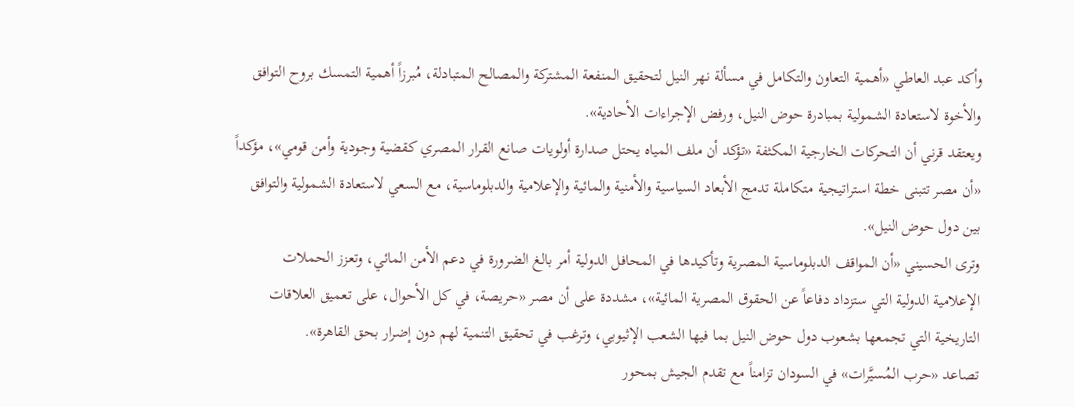وأكد عبد العاطي «أهمية التعاون والتكامل في مسألة نهر النيل لتحقيق المنفعة المشتركة والمصالح المتبادلة، مُبرزاً أهمية التمسك بروح التوافق والأخوة لاستعادة الشمولية بمبادرة حوض النيل، ورفض الإجراءات الأحادية».
ويعتقد قرني أن التحركات الخارجية المكثفة «تؤكد أن ملف المياه يحتل صدارة أولويات صانع القرار المصري كقضية وجودية وأمن قومي»، مؤكداً «أن مصر تتبنى خطة استراتيجية متكاملة تدمج الأبعاد السياسية والأمنية والمائية والإعلامية والدبلوماسية، مع السعي لاستعادة الشمولية والتوافق بين دول حوض النيل».
وترى الحسيني «أن المواقف الدبلوماسية المصرية وتأكيدها في المحافل الدولية أمر بالغ الضرورة في دعم الأمن المائي، وتعزز الحملات الإعلامية الدولية التي ستزداد دفاعاً عن الحقوق المصرية المائية»، مشددة على أن مصر «حريصة، في كل الأحوال، على تعميق العلاقات التاريخية التي تجمعها بشعوب دول حوض النيل بما فيها الشعب الإثيوبي، وترغب في تحقيق التنمية لهم دون إضرار بحق القاهرة».
تصاعد «حرب المُسيَّرات» في السودان تزامناً مع تقدم الجيش بمحور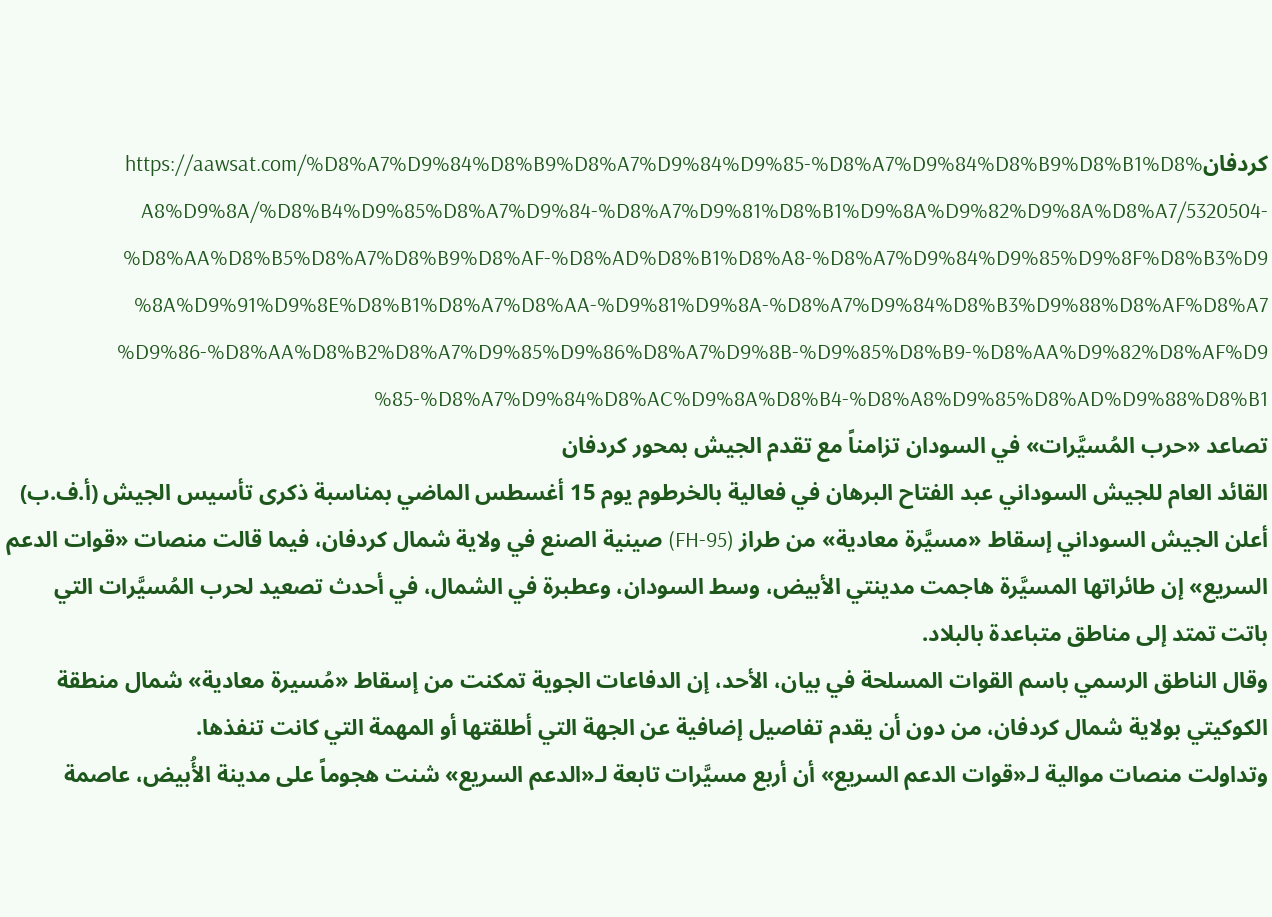كردفانhttps://aawsat.com/%D8%A7%D9%84%D8%B9%D8%A7%D9%84%D9%85-%D8%A7%D9%84%D8%B9%D8%B1%D8%A8%D9%8A/%D8%B4%D9%85%D8%A7%D9%84-%D8%A7%D9%81%D8%B1%D9%8A%D9%82%D9%8A%D8%A7/5320504-%D8%AA%D8%B5%D8%A7%D8%B9%D8%AF-%D8%AD%D8%B1%D8%A8-%D8%A7%D9%84%D9%85%D9%8F%D8%B3%D9%8A%D9%91%D9%8E%D8%B1%D8%A7%D8%AA-%D9%81%D9%8A-%D8%A7%D9%84%D8%B3%D9%88%D8%AF%D8%A7%D9%86-%D8%AA%D8%B2%D8%A7%D9%85%D9%86%D8%A7%D9%8B-%D9%85%D8%B9-%D8%AA%D9%82%D8%AF%D9%85-%D8%A7%D9%84%D8%AC%D9%8A%D8%B4-%D8%A8%D9%85%D8%AD%D9%88%D8%B1
تصاعد «حرب المُسيَّرات» في السودان تزامناً مع تقدم الجيش بمحور كردفان
القائد العام للجيش السوداني عبد الفتاح البرهان في فعالية بالخرطوم يوم 15 أغسطس الماضي بمناسبة ذكرى تأسيس الجيش (أ.ف.ب)
أعلن الجيش السوداني إسقاط «مسيَّرة معادية» من طراز (FH-95) صينية الصنع في ولاية شمال كردفان، فيما قالت منصات «قوات الدعم السريع» إن طائراتها المسيَّرة هاجمت مدينتي الأبيض، وسط السودان، وعطبرة في الشمال، في أحدث تصعيد لحرب المُسيَّرات التي باتت تمتد إلى مناطق متباعدة بالبلاد.
وقال الناطق الرسمي باسم القوات المسلحة في بيان، الأحد، إن الدفاعات الجوية تمكنت من إسقاط «مُسيرة معادية» شمال منطقة الكوكيتي بولاية شمال كردفان، من دون أن يقدم تفاصيل إضافية عن الجهة التي أطلقتها أو المهمة التي كانت تنفذها.
وتداولت منصات موالية لـ«قوات الدعم السريع» أن أربع مسيَّرات تابعة لـ«الدعم السريع» شنت هجوماً على مدينة الأُبيض، عاصمة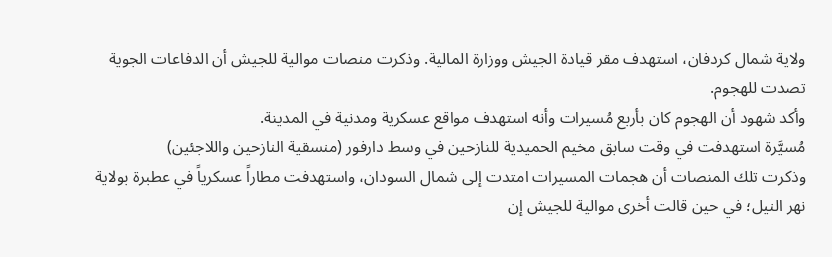ولاية شمال كردفان، استهدف مقر قيادة الجيش ووزارة المالية. وذكرت منصات موالية للجيش أن الدفاعات الجوية تصدت للهجوم.
وأكد شهود أن الهجوم كان بأربع مُسيرات وأنه استهدف مواقع عسكرية ومدنية في المدينة.
مُسيَّرة استهدفت في وقت سابق مخيم الحميدية للنازحين في وسط دارفور (منسقية النازحين واللاجئين)
وذكرت تلك المنصات أن هجمات المسيرات امتدت إلى شمال السودان، واستهدفت مطاراً عسكرياً في عطبرة بولاية نهر النيل؛ في حين قالت أخرى موالية للجيش إن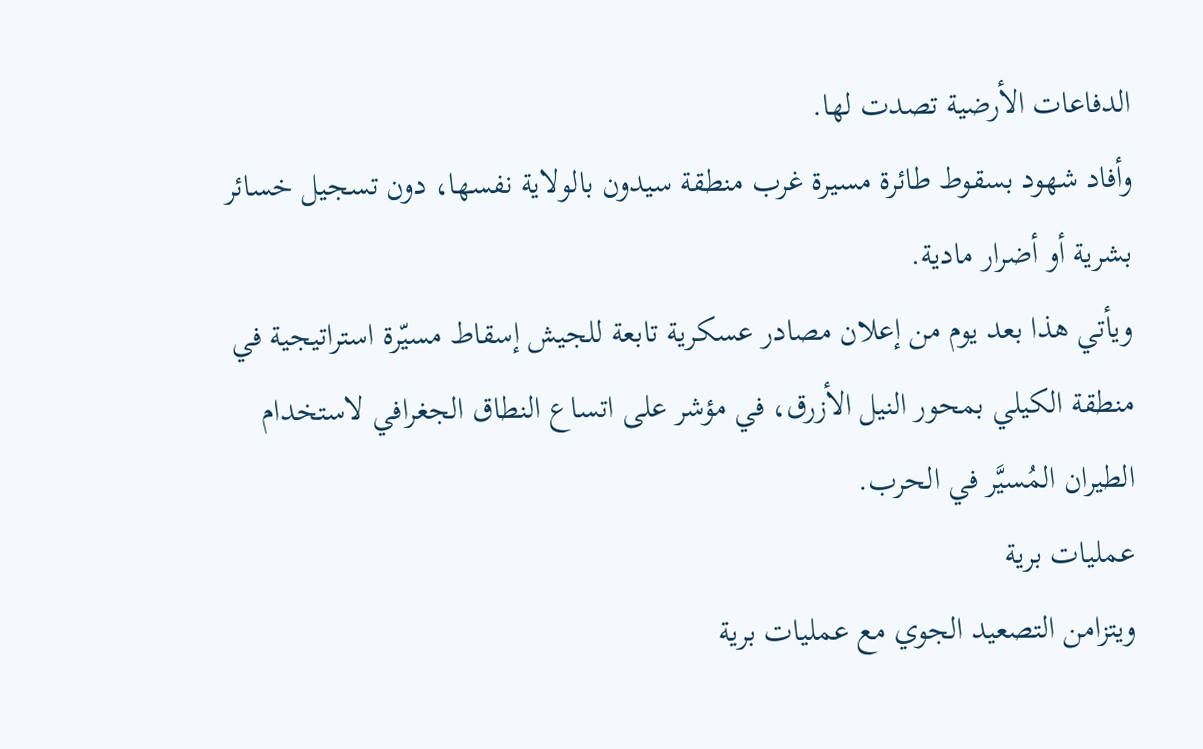الدفاعات الأرضية تصدت لها.
وأفاد شهود بسقوط طائرة مسيرة غرب منطقة سيدون بالولاية نفسها، دون تسجيل خسائر بشرية أو أضرار مادية.
ويأتي هذا بعد يوم من إعلان مصادر عسكرية تابعة للجيش إسقاط مسيّرة استراتيجية في منطقة الكيلي بمحور النيل الأزرق، في مؤشر على اتساع النطاق الجغرافي لاستخدام الطيران المُسيَّر في الحرب.
عمليات برية
ويتزامن التصعيد الجوي مع عمليات برية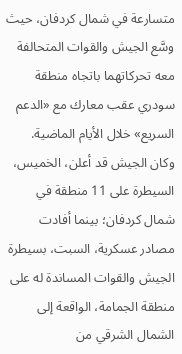متسارعة في شمال كردفان، حيث وسَّع الجيش والقوات المتحالفة معه تحركاتهما باتجاه منطقة سودري عقب معارك مع «الدعم السريع» خلال الأيام الماضية.
وكان الجيش قد أعلن، الخميس، السيطرة على 11 منطقة في شمال كردفان؛ بينما أفادت مصادر عسكرية، السبت، بسيطرة الجيش والقوات المساندة له على منطقة الجمامة، الواقعة إلى الشمال الشرقي من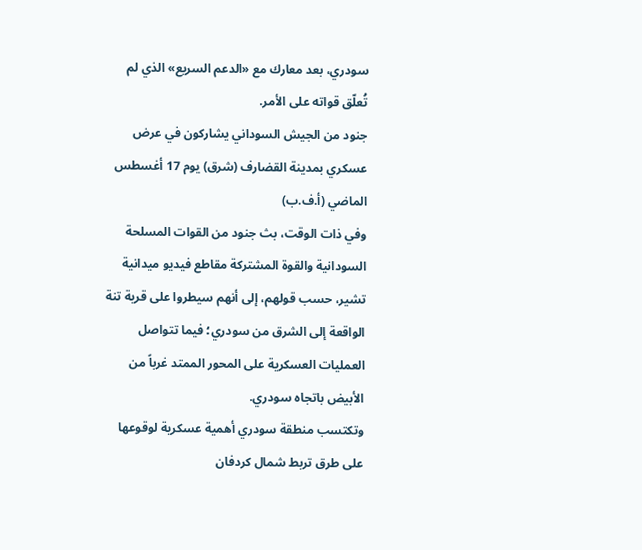سودري، بعد معارك مع «الدعم السريع» الذي لم تُعلّق قواته على الأمر.
جنود من الجيش السوداني يشاركون في عرض عسكري بمدينة القضارف (شرق) يوم 17 أغسطس الماضي (أ.ف.ب)
وفي ذات الوقت، بث جنود من القوات المسلحة السودانية والقوة المشتركة مقاطع فيديو ميدانية تشير، حسب قولهم، إلى أنهم سيطروا على قرية تنة الواقعة إلى الشرق من سودري؛ فيما تتواصل العمليات العسكرية على المحور الممتد غرباً من الأبيض باتجاه سودري.
وتكتسب منطقة سودري أهمية عسكرية لوقوعها على طرق تربط شمال كردفان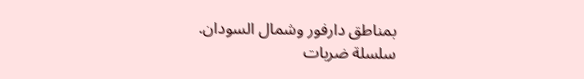بمناطق دارفور وشمال السودان.
سلسلة ضربات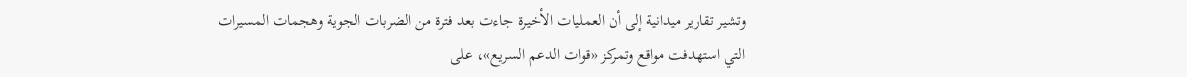وتشير تقارير ميدانية إلى أن العمليات الأخيرة جاءت بعد فترة من الضربات الجوية وهجمات المسيرات التي استهدفت مواقع وتمركز «قوات الدعم السريع»، على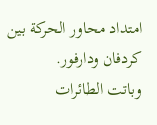امتداد محاور الحركة بين كردفان ودارفور.
وباتت الطائرات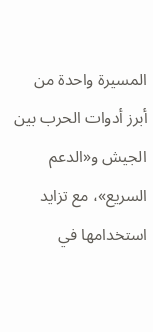المسيرة واحدة من أبرز أدوات الحرب بين الجيش و«الدعم السريع»، مع تزايد استخدامها في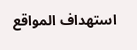استهداف المواقع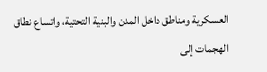العسكرية ومناطق داخل المدن والبنية التحتية، واتساع نطاق الهجمات إلى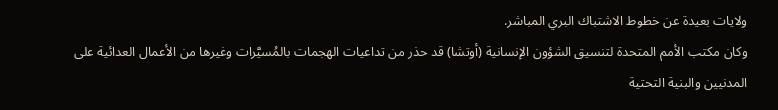ولايات بعيدة عن خطوط الاشتباك البري المباشر.
وكان مكتب الأمم المتحدة لتنسيق الشؤون الإنسانية (أوتشا) قد حذر من تداعيات الهجمات بالمُسيَّرات وغيرها من الأعمال العدائية على المدنيين والبنية التحتية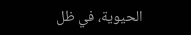الحيوية، في ظل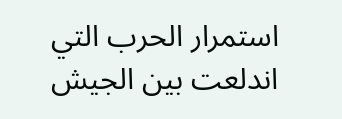استمرار الحرب التي اندلعت بين الجيش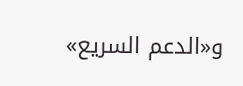و«الدعم السريع»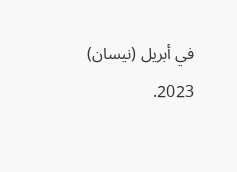في أبريل (نيسان) 2023.